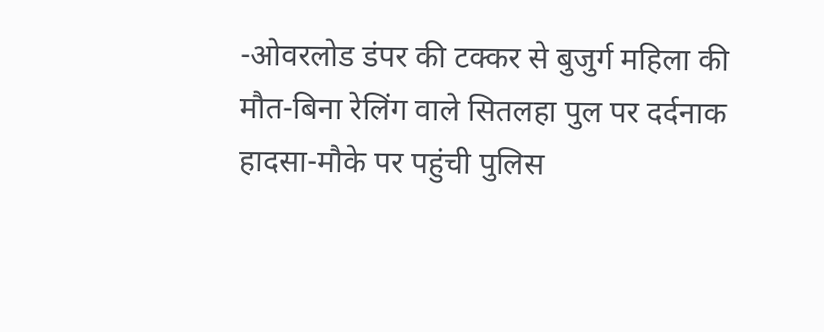-ओवरलोड डंपर की टक्कर से बुजुर्ग महिला की मौत-बिना रेलिंग वाले सितलहा पुल पर दर्दनाक हादसा-मौके पर पहुंची पुलिस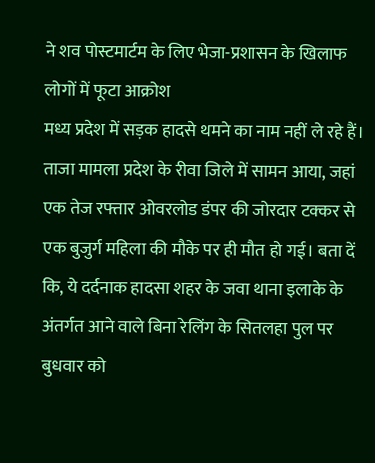ने शव पोस्टमार्टम के लिए भेजा-प्रशासन के खिलाफ लोगों में फूटा आक्रोश
मध्य प्रदेश में सड़क हादसे थमने का नाम नहीं ले रहे हैं। ताजा मामला प्रदेश के रीवा जिले में सामन आया, जहां एक तेज रफ्तार ओवरलोड डंपर की जोरदार टक्कर से एक बुजुर्ग महिला की मौके पर ही मौत हो गई। बता दें कि, ये दर्दनाक हादसा शहर के जवा थाना इलाके के अंतर्गत आने वाले बिना रेलिंग के सितलहा पुल पर बुधवार को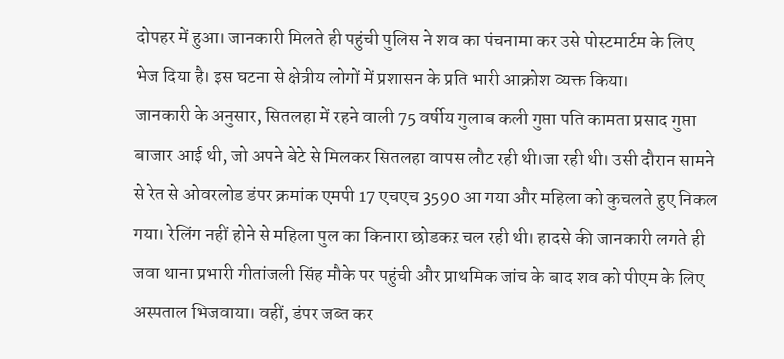दोपहर में हुआ। जानकारी मिलते ही पहुंची पुलिस ने शव का पंचनामा कर उसे पोस्टमार्टम के लिए भेज दिया है। इस घटना से क्षेत्रीय लोगों में प्रशासन के प्रति भारी आक्रोश व्यक्त किया।
जानकारी के अनुसार, सितलहा में रहने वाली 75 वर्षीय गुलाब कली गुप्ता पति कामता प्रसाद गुप्ता बाजार आई थी, जो अपने बेटे से मिलकर सितलहा वापस लौट रही थी।जा रही थी। उसी दौरान सामने से रेत से ओवरलोड डंपर क्रमांक एमपी 17 एचएच 3590 आ गया और महिला को कुचलते हुए निकल गया। रेलिंग नहीं होने से महिला पुल का किनारा छोडकऱ चल रही थी। हादसे की जानकारी लगते ही जवा थाना प्रभारी गीतांजली सिंह मौके पर पहुंची और प्राथमिक जांच के बाद शव को पीएम के लिए अस्पताल भिजवाया। वहीं, डंपर जब्त कर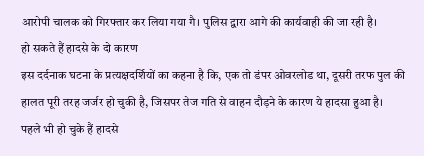आरोपी चालक को गिरफ्तार कर लिया गया गै। पुलिस द्वारा आगे की कार्यवाही की जा रही है।
हो सकते हैं हादसे के दो कारण
इस दर्दनाक घटना के प्रत्यक्षदर्शियों का कहना है कि, एक तो डंपर ओवरलोड था, दूसरी तरफ पुल की हालत पूरी तरह जर्जर हो चुकी है, जिसपर तेज गति से वाहन दौड़ने के कारण ये हादसा हुआ है।
पहले भी हो चुके हैं हादसे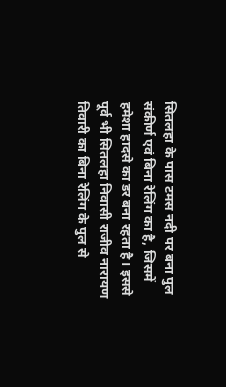सितलहा के पास टमस नदी पर बना पुल संकीर्ण एवं बिना रेलिंग का है, जिसमें हमेशा हादसे का डर बना रहता है। इससे पूर्व भी सितलहा निवासी राजीव नारायण तिवारी का बिना रेलिंग के पुल से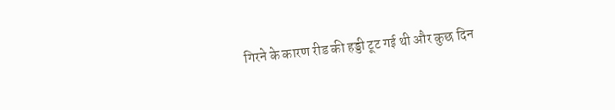गिरने के कारण रीड की हड्डी टूट गई थी और कुछ दिन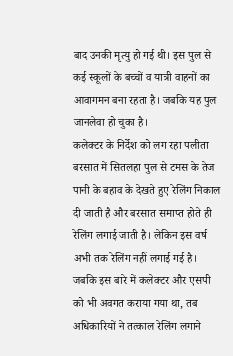बाद उनकी मृत्यु हो गई थी। इस पुल से कई स्कूलों के बच्चों व यात्री वाहनों का आवागमन बना रहता है। जबकि यह पुल जानलेवा हो चुका है।
कलेक्टर के निर्देश को लग रहा पलीता
बरसात में सितलहा पुल से टमस के तेज पानी के बहाव के देखते हुए रेलिंग निकाल दी जाती है और बरसात समाप्त होते ही रेलिंग लगाई जाती है। लेकिन इस वर्ष अभी तक रेलिंग नहीं लगाई गई है। जबकि इस बारे में कलेक्टर और एसपी को भी अवगत कराया गया था, तब अधिकारियों ने तत्काल रेलिंग लगाने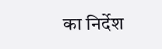का निर्देश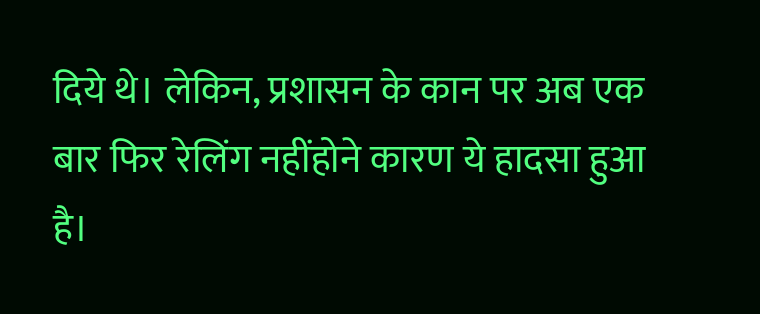दिये थे। लेकिन, प्रशासन के कान पर अब एक बार फिर रेलिंग नहींहोने कारण ये हादसा हुआ है।